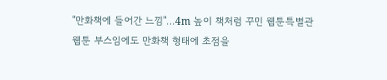"만화책에 들어간 느낌"...4m 높이 책처럼 꾸민 웹툰특별관
웹툰 부스임에도 만화책 형태에 초점을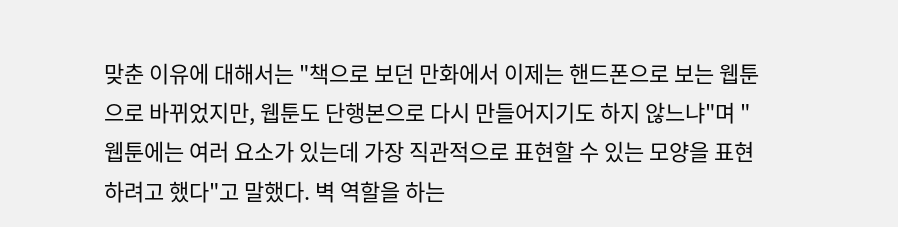맞춘 이유에 대해서는 "책으로 보던 만화에서 이제는 핸드폰으로 보는 웹툰으로 바뀌었지만, 웹툰도 단행본으로 다시 만들어지기도 하지 않느냐"며 "웹툰에는 여러 요소가 있는데 가장 직관적으로 표현할 수 있는 모양을 표현하려고 했다"고 말했다. 벽 역할을 하는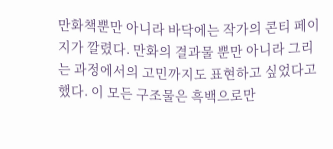만화책뿐만 아니라 바닥에는 작가의 콘티 페이지가 깔렸다. 만화의 결과물 뿐만 아니라 그리는 과정에서의 고민까지도 표현하고 싶었다고 했다. 이 모든 구조물은 흑백으로만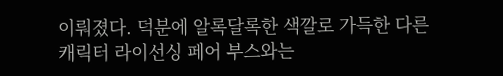이뤄졌다. 덕분에 알록달록한 색깔로 가득한 다른 캐릭터 라이선싱 페어 부스와는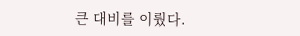큰 대비를 이뤘다.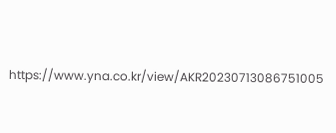https://www.yna.co.kr/view/AKR20230713086751005